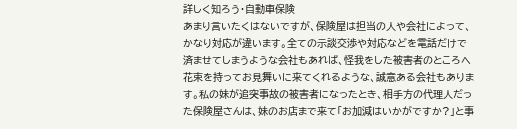詳しく知ろう・自動車保険
あまり言いたくはないですが、保険屋は担当の人や会社によって、かなり対応が違います。全ての示談交渉や対応などを電話だけで済ませてしまうような会社もあれば、怪我をした被害者のところへ花束を持ってお見舞いに来てくれるような、誠意ある会社もあります。私の妹が追突事故の被害者になったとき、相手方の代理人だった保険屋さんは、妹のお店まで来て「お加減はいかがですか?」と事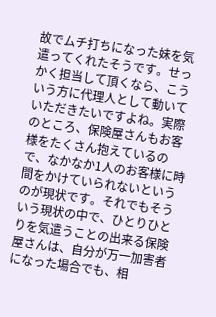故でムチ打ちになった妹を気遣ってくれたそうです。せっかく担当して頂くなら、こういう方に代理人として動いていただきたいですよね。実際のところ、保険屋さんもお客様をたくさん抱えているので、なかなか1人のお客様に時間をかけていられないというのが現状です。それでもそういう現状の中で、ひとりひとりを気遣うことの出来る保険屋さんは、自分が万一加害者になった場合でも、相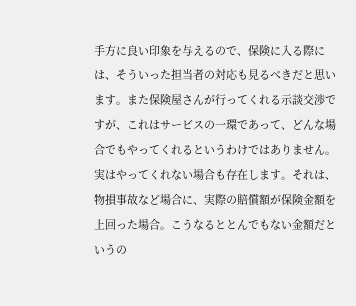手方に良い印象を与えるので、保険に入る際には、そういった担当者の対応も見るべきだと思います。また保険屋さんが行ってくれる示談交渉ですが、これはサービスの一環であって、どんな場合でもやってくれるというわけではありません。実はやってくれない場合も存在します。それは、物損事故など場合に、実際の賠償額が保険金額を上回った場合。こうなるととんでもない金額だというの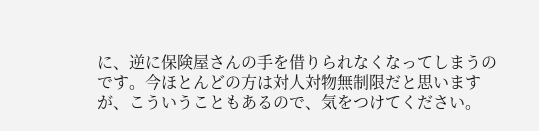に、逆に保険屋さんの手を借りられなくなってしまうのです。今ほとんどの方は対人対物無制限だと思いますが、こういうこともあるので、気をつけてください。